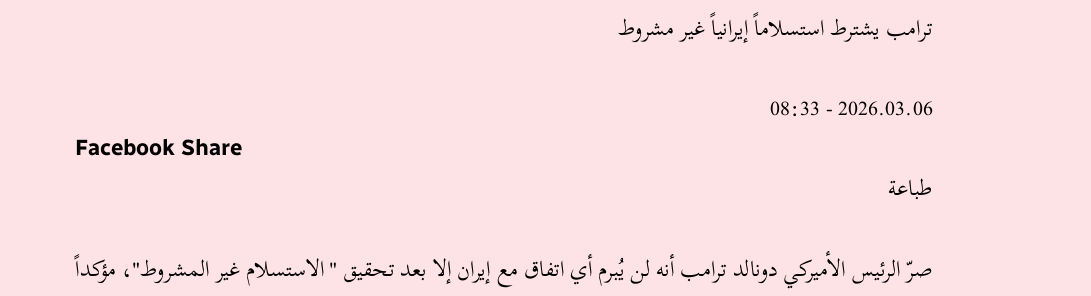ترامب يشترط استسلاماً إيرانياً غير مشروط

2026.03.06 - 08:33
Facebook Share
طباعة

صرّ الرئيس الأميركي دونالد ترامب أنه لن يُبرم أي اتفاق مع إيران إلا بعد تحقيق "الاستسلام غير المشروط"، مؤكداً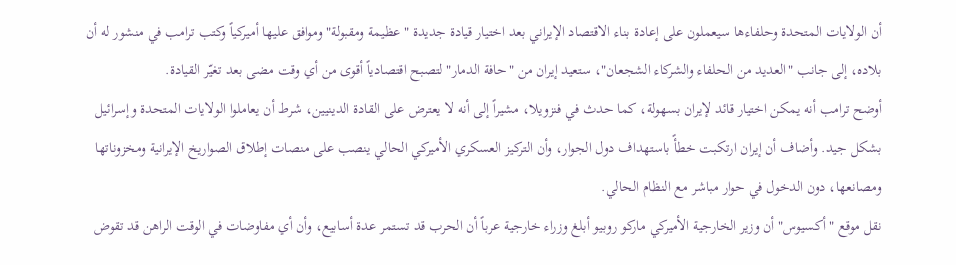أن الولايات المتحدة وحلفاءها سيعملون على إعادة بناء الاقتصاد الإيراني بعد اختيار قيادة جديدة "عظيمة ومقبولة" وموافق عليها أميركياً وكتب ترامب في منشور له أن بلاده، إلى جانب "العديد من الحلفاء والشركاء الشجعان"، ستعيد إيران من "حافة الدمار" لتصبح اقتصادياً أقوى من أي وقت مضى بعد تغيّر القيادة.
أوضح ترامب أنه يمكن اختيار قائد لإيران بسهولة، كما حدث في فنزويلا، مشيراً إلى أنه لا يعترض على القادة الدينيين، شرط أن يعاملوا الولايات المتحدة وإسرائيل بشكل جيد. وأضاف أن إيران ارتكبت خطأً باستهداف دول الجوار، وأن التركيز العسكري الأميركي الحالي ينصب على منصات إطلاق الصواريخ الإيرانية ومخزوناتها ومصانعها، دون الدخول في حوار مباشر مع النظام الحالي.
نقل موقع "أكسيوس" أن وزير الخارجية الأميركي ماركو روبيو أبلغ وزراء خارجية عرباً أن الحرب قد تستمر عدة أسابيع، وأن أي مفاوضات في الوقت الراهن قد تقوض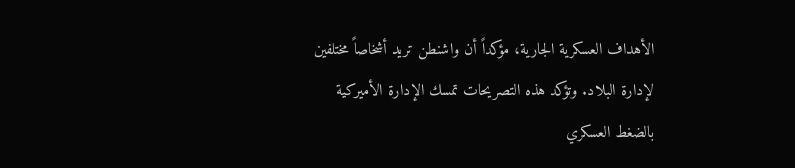الأهداف العسكرية الجارية، مؤكداً أن واشنطن تريد أشخاصاً مختلفين لإدارة البلاد. وتؤكد هذه التصريحات تمسك الإدارة الأميركية بالضغط العسكري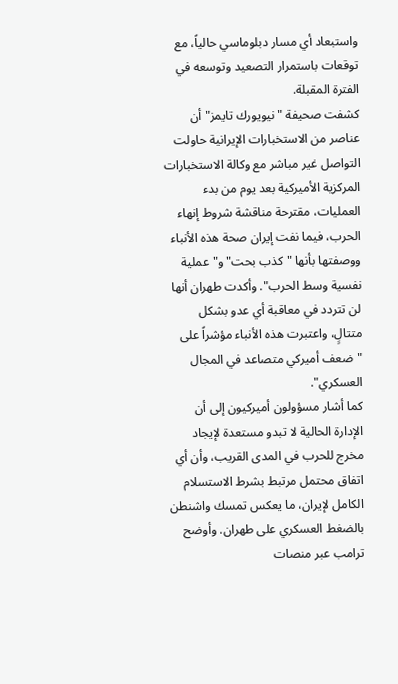واستبعاد أي مسار دبلوماسي حالياً، مع توقعات باستمرار التصعيد وتوسعه في الفترة المقبلة.
كشفت صحيفة "نيويورك تايمز" أن عناصر من الاستخبارات الإيرانية حاولت التواصل غير مباشر مع وكالة الاستخبارات المركزية الأميركية بعد يوم من بدء العمليات، مقترحة مناقشة شروط إنهاء الحرب، فيما نفت إيران صحة هذه الأنباء ووصفتها بأنها "كذب بحت" و"عملية نفسية وسط الحرب". وأكدت طهران أنها لن تتردد في معاقبة أي عدو بشكل متتالٍ، واعتبرت هذه الأنباء مؤشراً على "ضعف أميركي متصاعد في المجال العسكري".
كما أشار مسؤولون أميركيون إلى أن الإدارة الحالية لا تبدو مستعدة لإيجاد مخرج للحرب في المدى القريب، وأن أي اتفاق محتمل مرتبط بشرط الاستسلام الكامل لإيران، ما يعكس تمسك واشنطن بالضغط العسكري على طهران. وأوضح ترامب عبر منصات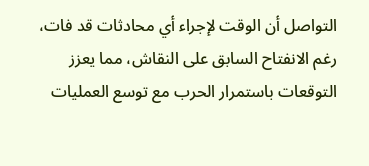التواصل أن الوقت لإجراء أي محادثات قد فات، رغم الانفتاح السابق على النقاش، مما يعزز التوقعات باستمرار الحرب مع توسع العمليات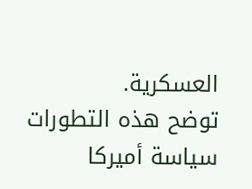العسكرية.
توضح هذه التطورات سياسة أميركا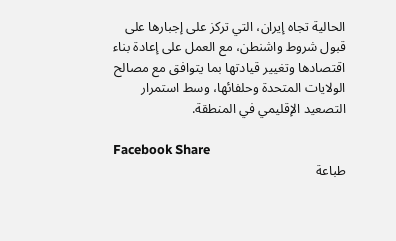الحالية تجاه إيران، التي تركز على إجبارها على قبول شروط واشنطن، مع العمل على إعادة بناء اقتصادها وتغيير قيادتها بما يتوافق مع مصالح الولايات المتحدة وحلفائها، وسط استمرار التصعيد الإقليمي في المنطقة.

Facebook Share
طباعة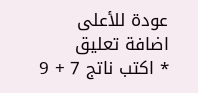عودة للأعلى
اضافة تعليق
* اكتب ناتج 7 + 9